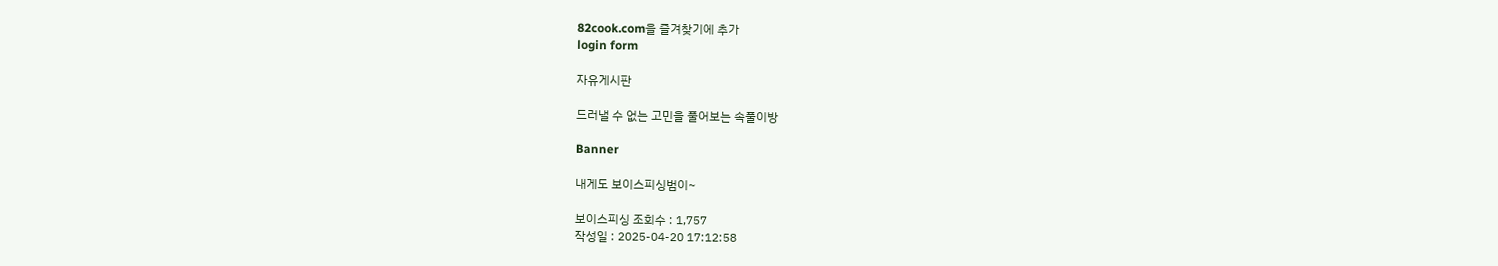82cook.com을 즐겨찾기에 추가
login form

자유게시판

드러낼 수 없는 고민을 풀어보는 속풀이방

Banner

내게도 보이스피싱범이~

보이스피싱 조회수 : 1,757
작성일 : 2025-04-20 17:12:58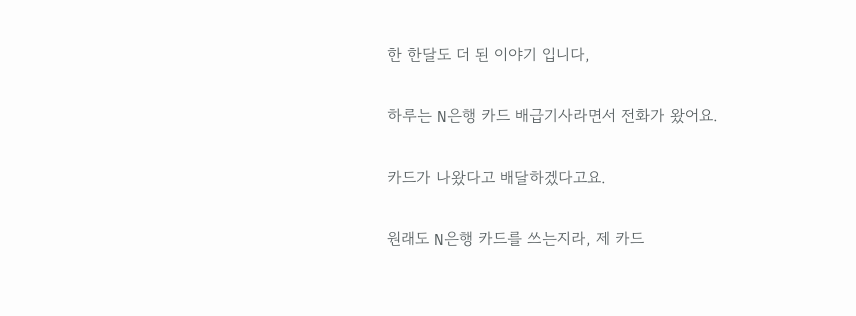한 한달도 더 된 이야기 입니다,

하루는 N은행 카드 배급기사라면서 전화가 왔어요.

카드가 나왔다고 배달하겠다고요.

원래도 N은행 카드를 쓰는지라, 제 카드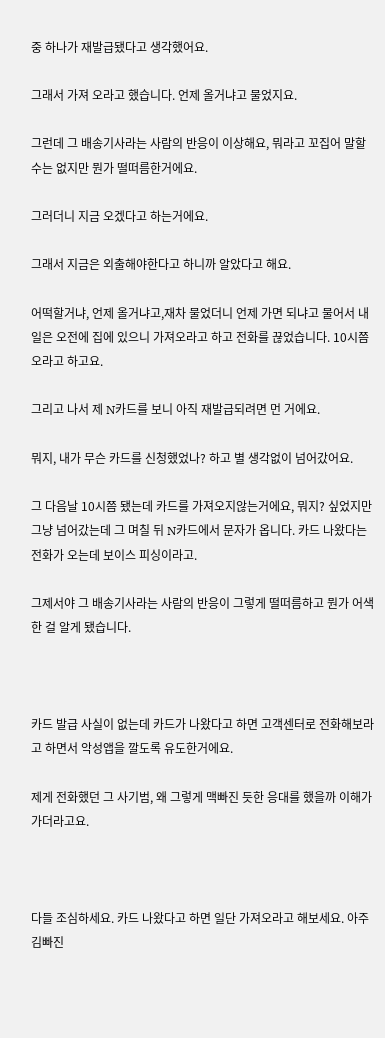중 하나가 재발급됐다고 생각했어요.

그래서 가져 오라고 했습니다. 언제 올거냐고 물었지요.

그런데 그 배송기사라는 사람의 반응이 이상해요, 뭐라고 꼬집어 말할 수는 없지만 뭔가 떨떠름한거에요.

그러더니 지금 오겠다고 하는거에요.

그래서 지금은 외출해야한다고 하니까 알았다고 해요.

어떡할거냐, 언제 올거냐고,재차 물었더니 언제 가면 되냐고 물어서 내일은 오전에 집에 있으니 가져오라고 하고 전화를 끊었습니다. 10시쯤 오라고 하고요.

그리고 나서 제 N카드를 보니 아직 재발급되려면 먼 거에요.

뭐지, 내가 무슨 카드를 신청했었나? 하고 별 생각없이 넘어갔어요.

그 다음날 10시쯤 됐는데 카드를 가져오지않는거에요, 뭐지? 싶었지만 그냥 넘어갔는데 그 며칠 뒤 N카드에서 문자가 옵니다. 카드 나왔다는 전화가 오는데 보이스 피싱이라고.

그제서야 그 배송기사라는 사람의 반응이 그렇게 떨떠름하고 뭔가 어색한 걸 알게 됐습니다.



카드 발급 사실이 없는데 카드가 나왔다고 하면 고객센터로 전화해보라고 하면서 악성앱을 깔도록 유도한거에요.

제게 전화했던 그 사기범, 왜 그렇게 맥빠진 듯한 응대를 했을까 이해가 가더라고요.



다들 조심하세요. 카드 나왔다고 하면 일단 가져오라고 해보세요. 아주 김빠진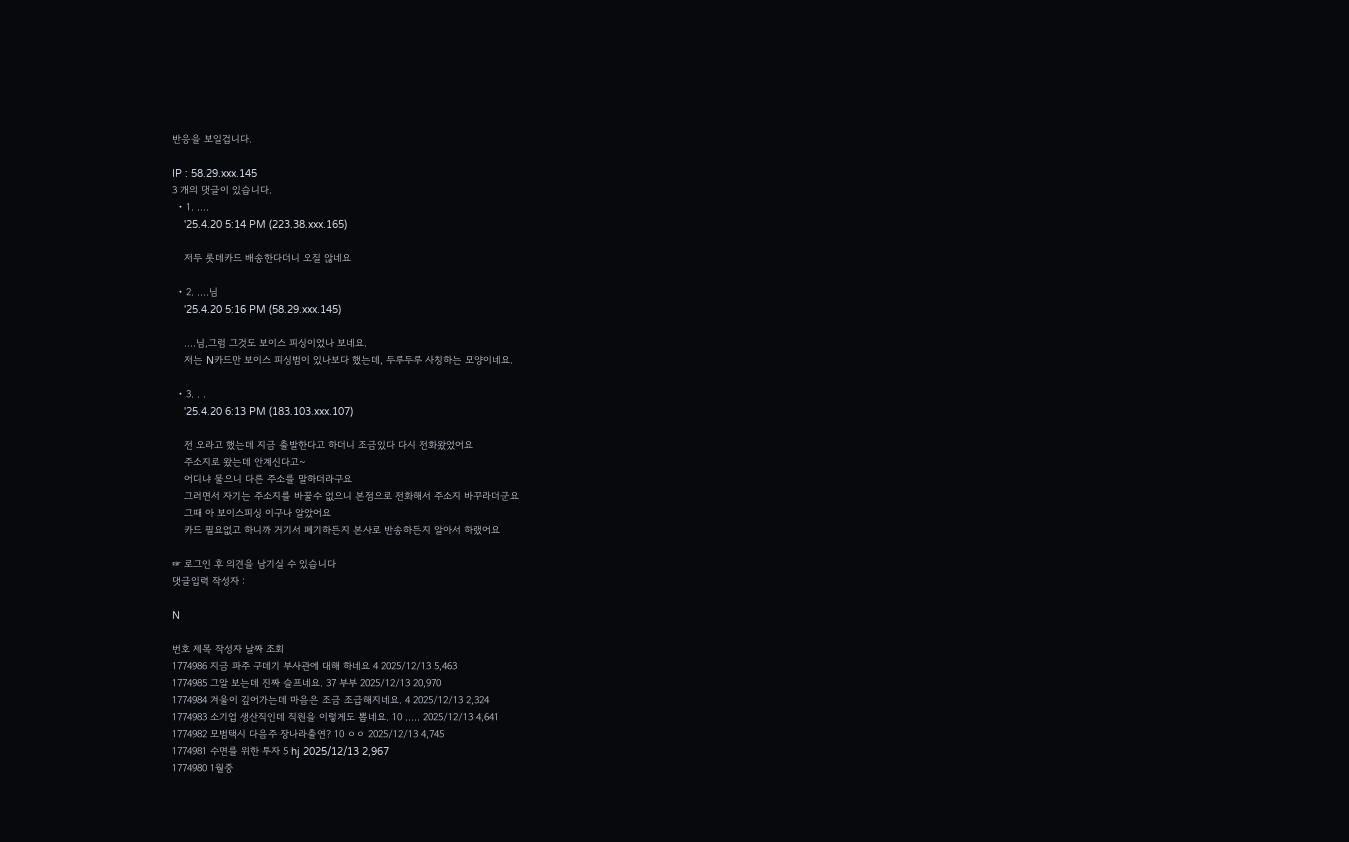반응을 보일겁니다.

IP : 58.29.xxx.145
3 개의 댓글이 있습니다.
  • 1. ....
    '25.4.20 5:14 PM (223.38.xxx.165)

    저두 롯데카드 배송한다더니 오질 않네요

  • 2. ....님
    '25.4.20 5:16 PM (58.29.xxx.145)

    ....님,그럼 그것도 보이스 피싱이었나 보네요.
    저는 N카드만 보이스 피싱범이 있나보다 했는데, 두루두루 사칭하는 모양이네요.

  • 3. . .
    '25.4.20 6:13 PM (183.103.xxx.107)

    전 오라고 했는데 지금 출발한다고 하더니 조금있다 다시 전화왔었어요
    주소지로 왔는데 안계신다고~
    어디냐 물으니 다른 주소를 말하더라구요
    그러면서 자기는 주소지를 바꿀수 없으니 본점으로 전화해서 주소지 바꾸라더군요
    그때 아 보이스피싱 이구나 알았어요
    카드 필요없고 하니까 거기서 폐기하든지 본사로 반송하든지 알아서 하랬어요

☞ 로그인 후 의견을 남기실 수 있습니다
댓글입력 작성자 :

N

번호 제목 작성자 날짜 조회
1774986 지금 파주 구데기 부사관에 대해 하네요 4 2025/12/13 5,463
1774985 그알 보는데 진짜 슬프네요. 37 부부 2025/12/13 20,970
1774984 겨울이 깊어가는데 마음은 조금 조급해지네요. 4 2025/12/13 2,324
1774983 소기업 생산직인데 직원을 이렇게도 뽑네요. 10 ..... 2025/12/13 4,641
1774982 모범택시 다음주 장나라출연? 10 ㅇㅇ 2025/12/13 4,745
1774981 수면를 위한 투자 5 hj 2025/12/13 2,967
1774980 1월중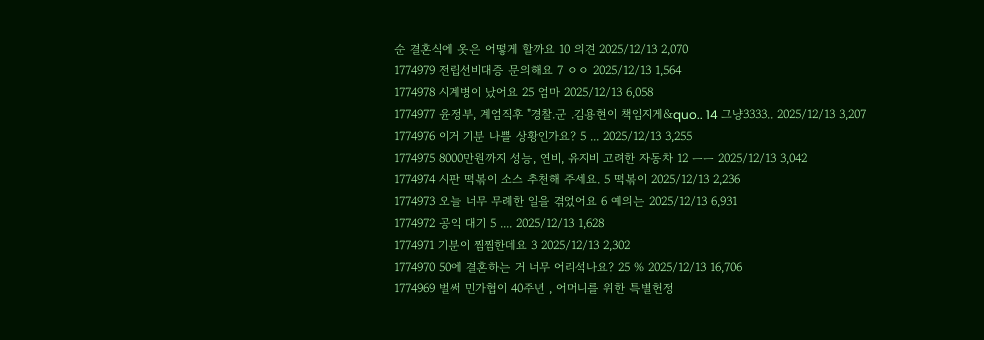순 결혼식에 옷은 어떻게 할까요 10 의견 2025/12/13 2,070
1774979 전립선비대증 문의해요 7 ㅇㅇ 2025/12/13 1,564
1774978 시계병이 났어요 25 엄마 2025/12/13 6,058
1774977 윤정부, 계엄직후 "경찰.군 .김용현이 책임지게&quo.. 14 그냥3333.. 2025/12/13 3,207
1774976 이거 기분 나쁠 상황인가요? 5 ... 2025/12/13 3,255
1774975 8000만원까지 성능, 연비, 유지비 고려한 자동차 12 ㅡㅡ 2025/12/13 3,042
1774974 시판 떡볶이 소스 추천해 주세요. 5 떡볶이 2025/12/13 2,236
1774973 오늘 너무 무례한 일을 겪었어요 6 예의는 2025/12/13 6,931
1774972 공익 대기 5 .... 2025/12/13 1,628
1774971 기분이 찜찜한데요 3 2025/12/13 2,302
1774970 50에 결혼하는 거 너무 어리석나요? 25 % 2025/12/13 16,706
1774969 벌써 민가협이 40주년 , 어머니를 위한 특별헌정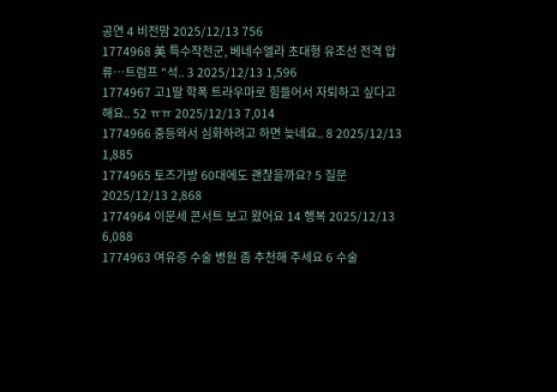공연 4 비전맘 2025/12/13 756
1774968 美 특수작전군, 베네수엘라 초대형 유조선 전격 압류…트럼프 “석.. 3 2025/12/13 1,596
1774967 고1딸 학폭 트라우마로 힘들어서 자퇴하고 싶다고 해요.. 52 ㅠㅠ 2025/12/13 7,014
1774966 중등와서 심화하려고 하면 늦네요.. 8 2025/12/13 1,885
1774965 토즈가방 60대에도 괜찮을까요? 5 질문 2025/12/13 2,868
1774964 이문세 콘서트 보고 왔어요 14 행복 2025/12/13 6,088
1774963 여유증 수술 병원 좀 추천해 주세요 6 수술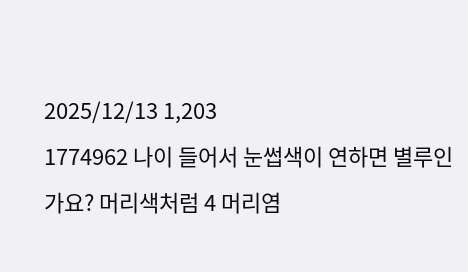2025/12/13 1,203
1774962 나이 들어서 눈썹색이 연하면 별루인가요? 머리색처럼 4 머리염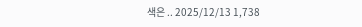색은 .. 2025/12/13 1,738